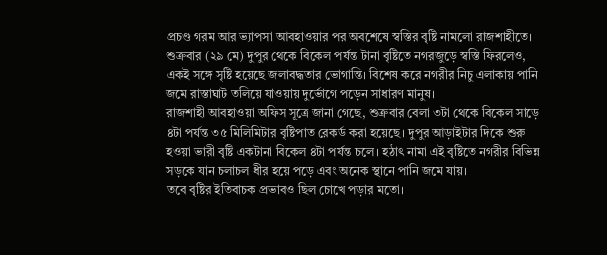প্রচণ্ড গরম আর ভ্যাপসা আবহাওয়ার পর অবশেষে স্বস্তির বৃষ্টি নামলো রাজশাহীতে।
শুক্রবার (২৯ মে) দুপুর থেকে বিকেল পর্যন্ত টানা বৃষ্টিতে নগরজুড়ে স্বস্তি ফিরলেও, একই সঙ্গে সৃষ্টি হয়েছে জলাবদ্ধতার ভোগান্তি। বিশেষ করে নগরীর নিচু এলাকায় পানি জমে রাস্তাঘাট তলিয়ে যাওয়ায় দুর্ভোগে পড়েন সাধারণ মানুষ।
রাজশাহী আবহাওয়া অফিস সূত্রে জানা গেছে, শুক্রবার বেলা ৩টা থেকে বিকেল সাড়ে ৪টা পর্যন্ত ৩৫ মিলিমিটার বৃষ্টিপাত রেকর্ড করা হয়েছে। দুপুর আড়াইটার দিকে শুরু হওয়া ভারী বৃষ্টি একটানা বিকেল ৪টা পর্যন্ত চলে। হঠাৎ নামা এই বৃষ্টিতে নগরীর বিভিন্ন সড়কে যান চলাচল ধীর হয়ে পড়ে এবং অনেক স্থানে পানি জমে যায়।
তবে বৃষ্টির ইতিবাচক প্রভাবও ছিল চোখে পড়ার মতো।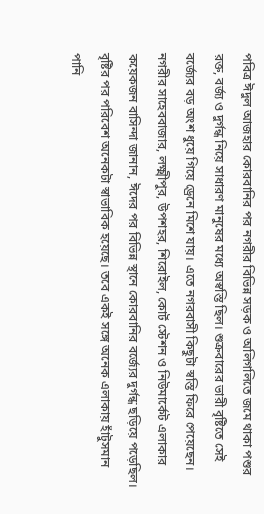পবিত্র ঈদুল আজহার কোরবানির পর নগরীর বিভিন্ন সড়ক ও অলিগলিতে জমে থাকা পশুর রক্ত, বর্জ্য ও দুর্গন্ধ নিয়ে সাধারণ মানুষের মধ্যে অস্বস্তি ছিল। শুক্রবারের ভারী বৃষ্টিতে সেই বর্জ্যের বড় অংশ ধুয়ে গিয়ে ড্রেনে মিশে যায়। এতে নগরবাসী কিছুটা স্বস্তি ফিরে পেয়েছেন।
নগরীর সাহেববাজার, লক্ষ্মীপুর, উপশহর, শিরোইল, কোর্ট স্টেশন ও নিউমার্কেট এলাকার কয়েকজন বাসিন্দা জানান, ঈদের পর বিভিন্ন স্থানে কোরবানির বর্জ্যের দুর্গন্ধ ছড়িয়ে পড়েছিল। বৃষ্টির পর পরিবেশ অনেকটা স্বাভাবিক হয়েছে। তবে একই সঙ্গে অনেক এলাকায় হাঁটুসমান পানি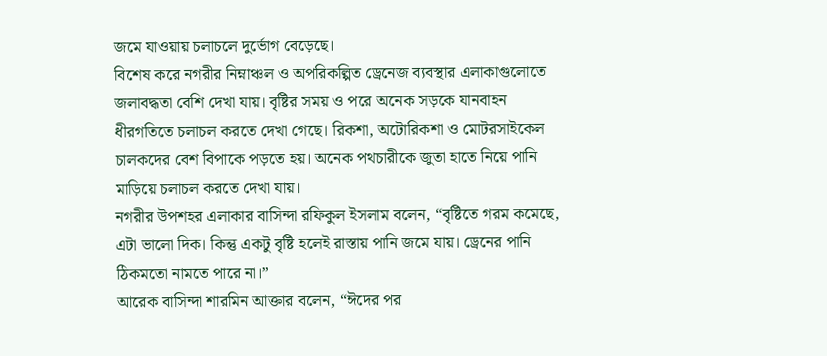জমে যাওয়ায় চলাচলে দুর্ভোগ বেড়েছে।
বিশেষ করে নগরীর নিম্নাঞ্চল ও অপরিকল্পিত ড্রেনেজ ব্যবস্থার এলাকাগুলোতে জলাবদ্ধতা বেশি দেখা যায়। বৃষ্টির সময় ও পরে অনেক সড়কে যানবাহন ধীরগতিতে চলাচল করতে দেখা গেছে। রিকশা, অটোরিকশা ও মোটরসাইকেল চালকদের বেশ বিপাকে পড়তে হয়। অনেক পথচারীকে জুতা হাতে নিয়ে পানি মাড়িয়ে চলাচল করতে দেখা যায়।
নগরীর উপশহর এলাকার বাসিন্দা রফিকুল ইসলাম বলেন, “বৃষ্টিতে গরম কমেছে, এটা ভালো দিক। কিন্তু একটু বৃষ্টি হলেই রাস্তায় পানি জমে যায়। ড্রেনের পানি ঠিকমতো নামতে পারে না।”
আরেক বাসিন্দা শারমিন আক্তার বলেন, “ঈদের পর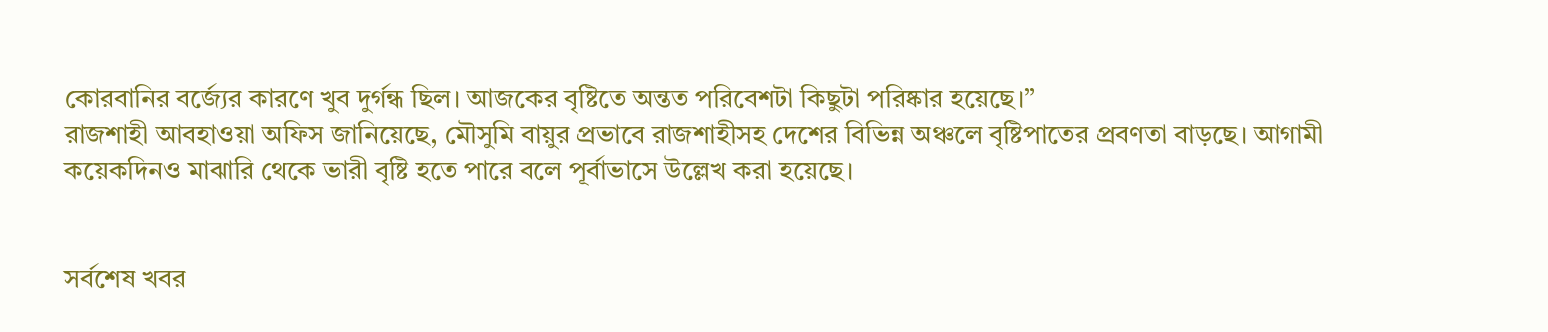কোরবানির বর্জ্যের কারণে খুব দুর্গন্ধ ছিল। আজকের বৃষ্টিতে অন্তত পরিবেশটা কিছুটা পরিষ্কার হয়েছে।”
রাজশাহী আবহাওয়া অফিস জানিয়েছে, মৌসুমি বায়ুর প্রভাবে রাজশাহীসহ দেশের বিভিন্ন অঞ্চলে বৃষ্টিপাতের প্রবণতা বাড়ছে। আগামী কয়েকদিনও মাঝারি থেকে ভারী বৃষ্টি হতে পারে বলে পূর্বাভাসে উল্লেখ করা হয়েছে।


সর্বশেষ খবর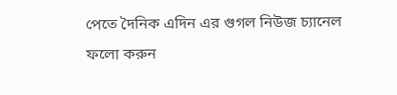পেতে দৈনিক এদিন এর গুগল নিউজ চ্যানেল ফলো করুন